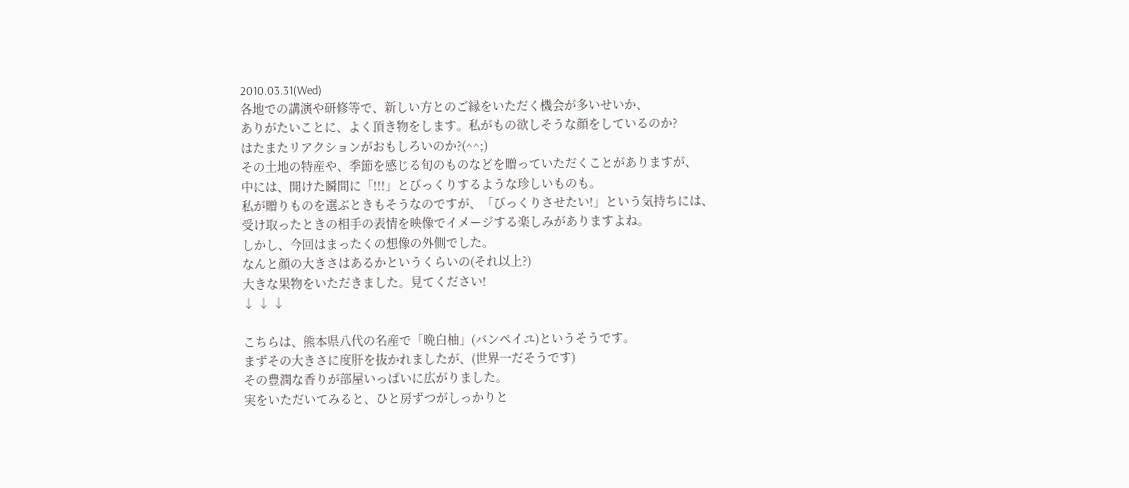2010.03.31(Wed)
各地での講演や研修等で、新しい方とのご縁をいただく機会が多いせいか、
ありがたいことに、よく頂き物をします。私がもの欲しそうな顔をしているのか?
はたまたリアクションがおもしろいのか?(^^;)
その土地の特産や、季節を感じる旬のものなどを贈っていただくことがありますが、
中には、開けた瞬間に「!!!」とびっくりするような珍しいものも。
私が贈りものを選ぶときもそうなのですが、「びっくりさせたい!」という気持ちには、
受け取ったときの相手の表情を映像でイメージする楽しみがありますよね。
しかし、今回はまったくの想像の外側でした。
なんと顔の大きさはあるかというくらいの(それ以上?)
大きな果物をいただきました。見てください!
↓ ↓ ↓

こちらは、熊本県八代の名産で「晩白柚」(バンペイユ)というそうです。
まずその大きさに度肝を抜かれましたが、(世界一だそうです)
その豊潤な香りが部屋いっぱいに広がりました。
実をいただいてみると、ひと房ずつがしっかりと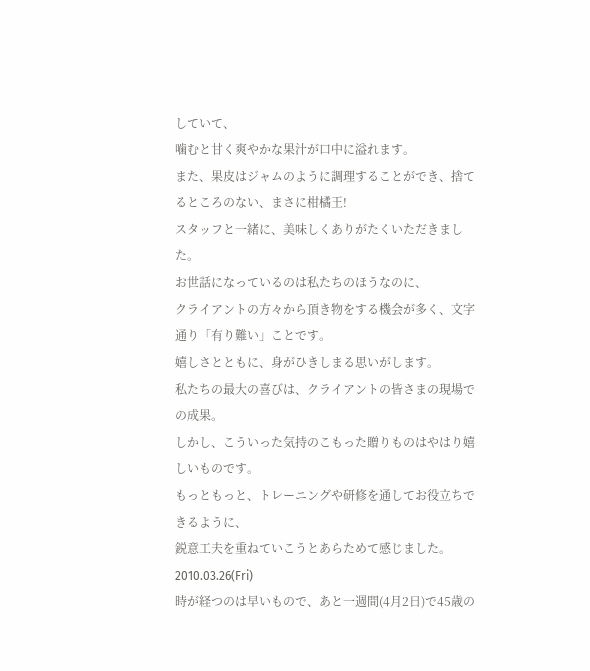していて、
噛むと甘く爽やかな果汁が口中に溢れます。
また、果皮はジャムのように調理することができ、捨てるところのない、まさに柑橘王!
スタッフと一緒に、美味しくありがたくいただきました。
お世話になっているのは私たちのほうなのに、
クライアントの方々から頂き物をする機会が多く、文字通り「有り難い」ことです。
嬉しさとともに、身がひきしまる思いがします。
私たちの最大の喜びは、クライアントの皆さまの現場での成果。
しかし、こういった気持のこもった贈りものはやはり嬉しいものです。
もっともっと、トレーニングや研修を通してお役立ちできるように、
鋭意工夫を重ねていこうとあらためて感じました。
2010.03.26(Fri)
時が経つのは早いもので、あと一週間(4月2日)で45歳の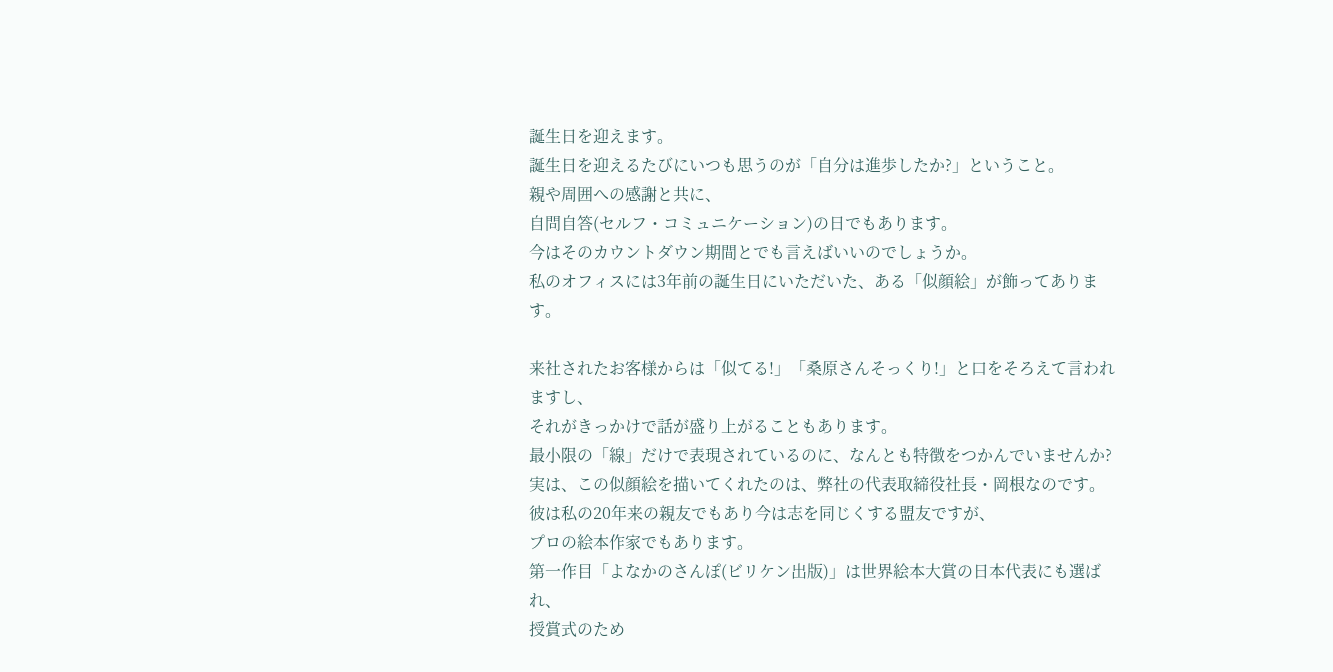誕生日を迎えます。
誕生日を迎えるたびにいつも思うのが「自分は進歩したか?」ということ。
親や周囲への感謝と共に、
自問自答(セルフ・コミュニケーション)の日でもあります。
今はそのカウントダウン期間とでも言えばいいのでしょうか。
私のオフィスには3年前の誕生日にいただいた、ある「似顔絵」が飾ってあります。

来社されたお客様からは「似てる!」「桑原さんそっくり!」と口をそろえて言われますし、
それがきっかけで話が盛り上がることもあります。
最小限の「線」だけで表現されているのに、なんとも特徴をつかんでいませんか?
実は、この似顔絵を描いてくれたのは、弊社の代表取締役社長・岡根なのです。
彼は私の20年来の親友でもあり今は志を同じくする盟友ですが、
プロの絵本作家でもあります。
第一作目「よなかのさんぽ(ビリケン出版)」は世界絵本大賞の日本代表にも選ばれ、
授賞式のため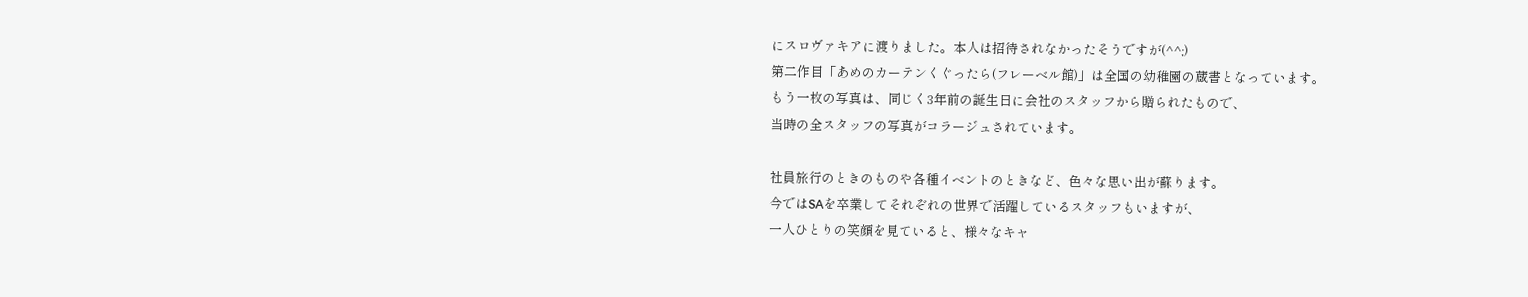にスロヴァキアに渡りました。本人は招待されなかったそうですが(^^;)
第二作目「あめのカーテンくぐったら(フレーベル館)」は全国の幼稚園の蔵書となっています。
もう一枚の写真は、同じく3年前の誕生日に会社のスタッフから贈られたもので、
当時の全スタッフの写真がコラージュされています。

社員旅行のときのものや各種イベントのときなど、色々な思い出が蘇ります。
今ではSAを卒業してそれぞれの世界で活躍しているスタッフもいますが、
一人ひとりの笑顔を見ていると、様々なキャ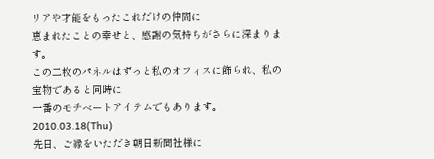リアや才能をもったこれだけの仲間に
恵まれたことの幸せと、感謝の気持ちがさらに深まります。
この二枚のパネルはずっと私のオフィスに飾られ、私の宝物であると同時に
一番のモチベートアイテムでもあります。
2010.03.18(Thu)
先日、ご縁をいただき朝日新聞社様に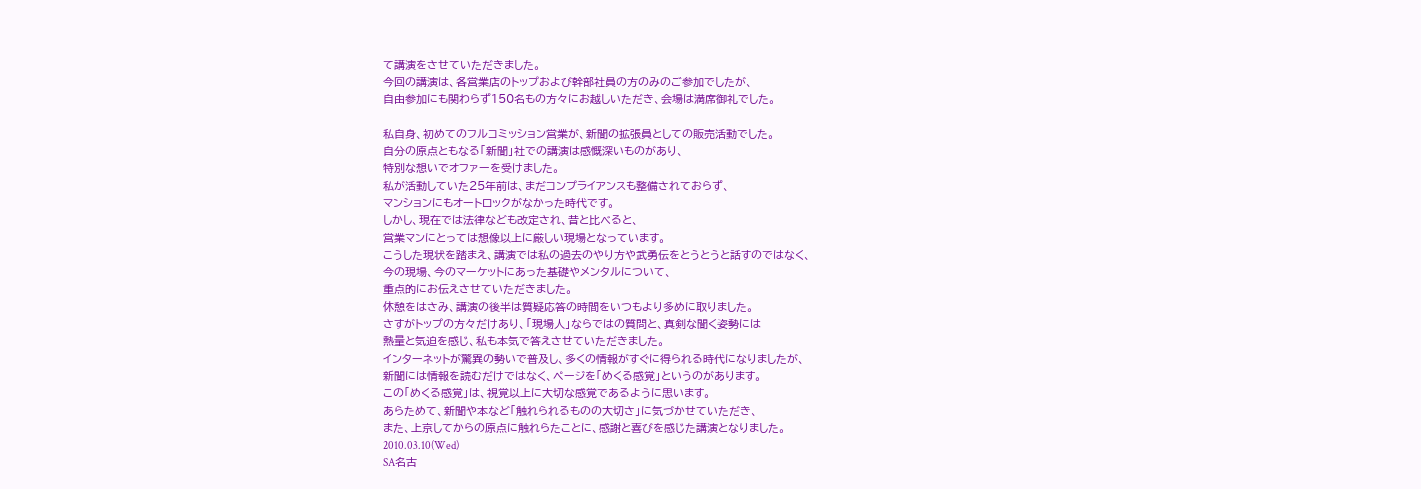て講演をさせていただきました。
今回の講演は、各営業店のトップおよび幹部社員の方のみのご参加でしたが、
自由参加にも関わらず150名もの方々にお越しいただき、会場は満席御礼でした。

私自身、初めてのフルコミッション営業が、新聞の拡張員としての販売活動でした。
自分の原点ともなる「新聞」社での講演は感慨深いものがあり、
特別な想いでオファーを受けました。
私が活動していた25年前は、まだコンプライアンスも整備されておらず、
マンションにもオートロックがなかった時代です。
しかし、現在では法律なども改定され、昔と比べると、
営業マンにとっては想像以上に厳しい現場となっています。
こうした現状を踏まえ、講演では私の過去のやり方や武勇伝をとうとうと話すのではなく、
今の現場、今のマーケットにあった基礎やメンタルについて、
重点的にお伝えさせていただきました。
休憩をはさみ、講演の後半は質疑応答の時間をいつもより多めに取りました。
さすがトップの方々だけあり、「現場人」ならではの質問と、真剣な聞く姿勢には
熱量と気迫を感じ、私も本気で答えさせていただきました。
インターネットが驚異の勢いで普及し、多くの情報がすぐに得られる時代になりましたが、
新聞には情報を読むだけではなく、ページを「めくる感覚」というのがあります。
この「めくる感覚」は、視覚以上に大切な感覚であるように思います。
あらためて、新聞や本など「触れられるものの大切さ」に気づかせていただき、
また、上京してからの原点に触れらたことに、感謝と喜びを感じた講演となりました。
2010.03.10(Wed)
SA名古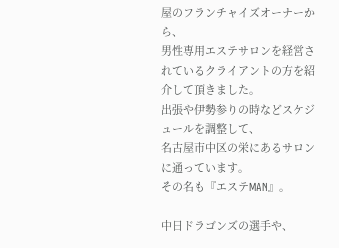屋のフランチャイズオーナーから、
男性専用エステサロンを経営されているクライアントの方を紹介して頂きました。
出張や伊勢参りの時などスケジュールを調整して、
名古屋市中区の栄にあるサロンに通っています。
その名も『エステMAN』。

中日ドラゴンズの選手や、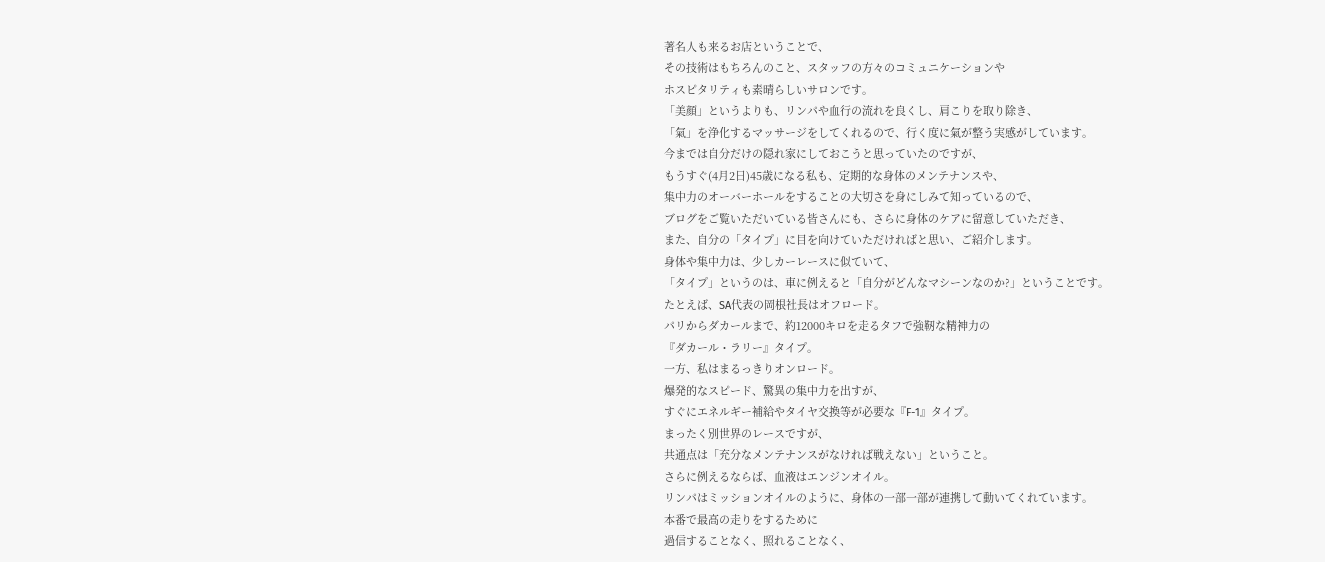著名人も来るお店ということで、
その技術はもちろんのこと、スタッフの方々のコミュニケーションや
ホスピタリティも素晴らしいサロンです。
「美顔」というよりも、リンパや血行の流れを良くし、肩こりを取り除き、
「氣」を浄化するマッサージをしてくれるので、行く度に氣が整う実感がしています。
今までは自分だけの隠れ家にしておこうと思っていたのですが、
もうすぐ(4月2日)45歳になる私も、定期的な身体のメンテナンスや、
集中力のオーバーホールをすることの大切さを身にしみて知っているので、
ブログをご覧いただいている皆さんにも、さらに身体のケアに留意していただき、
また、自分の「タイプ」に目を向けていただければと思い、ご紹介します。
身体や集中力は、少しカーレースに似ていて、
「タイプ」というのは、車に例えると「自分がどんなマシーンなのか?」ということです。
たとえば、SA代表の岡根社長はオフロード。
パリからダカールまで、約12000キロを走るタフで強靭な精神力の
『ダカール・ラリー』タイプ。
一方、私はまるっきりオンロード。
爆発的なスピード、驚異の集中力を出すが、
すぐにエネルギー補給やタイヤ交換等が必要な『F-1』タイプ。
まったく別世界のレースですが、
共通点は「充分なメンテナンスがなければ戦えない」ということ。
さらに例えるならば、血液はエンジンオイル。
リンパはミッションオイルのように、身体の一部一部が連携して動いてくれています。
本番で最高の走りをするために
過信することなく、照れることなく、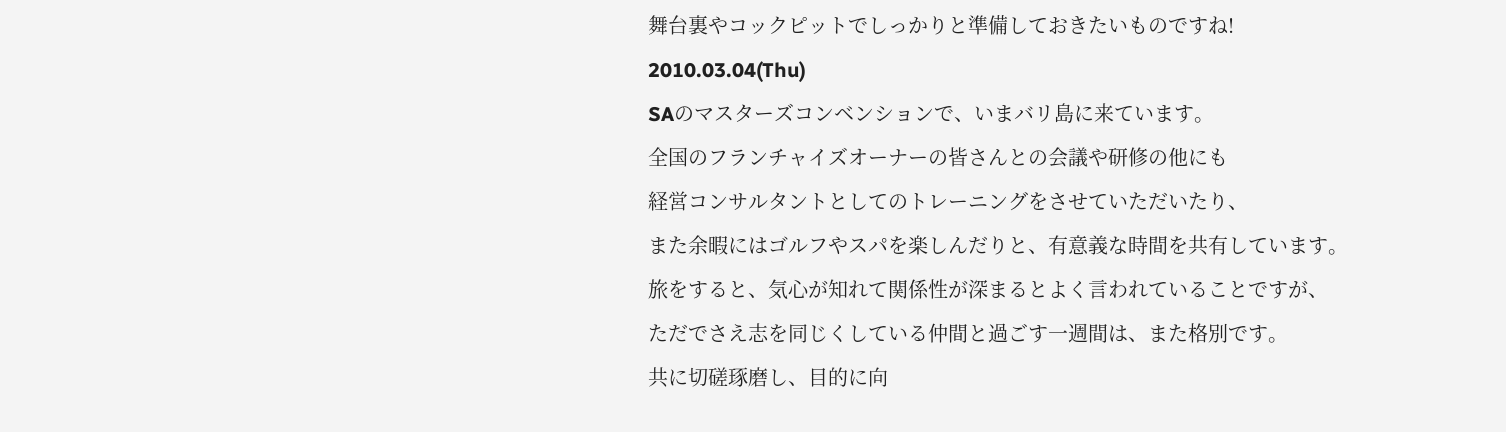舞台裏やコックピットでしっかりと準備しておきたいものですね!
2010.03.04(Thu)
SAのマスターズコンベンションで、いまバリ島に来ています。
全国のフランチャイズオーナーの皆さんとの会議や研修の他にも
経営コンサルタントとしてのトレーニングをさせていただいたり、
また余暇にはゴルフやスパを楽しんだりと、有意義な時間を共有しています。
旅をすると、気心が知れて関係性が深まるとよく言われていることですが、
ただでさえ志を同じくしている仲間と過ごす一週間は、また格別です。
共に切磋琢磨し、目的に向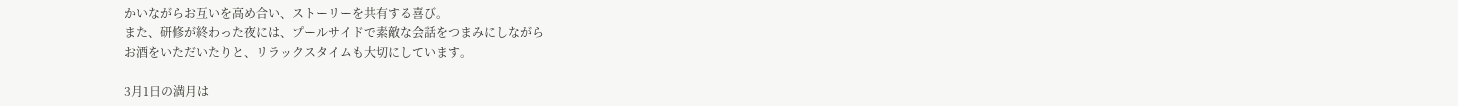かいながらお互いを高め合い、ストーリーを共有する喜び。
また、研修が終わった夜には、プールサイドで素敵な会話をつまみにしながら
お酒をいただいたりと、リラックスタイムも大切にしています。

3月1日の満月は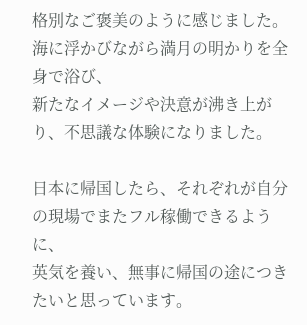格別なご褒美のように感じました。
海に浮かびながら満月の明かりを全身で浴び、
新たなイメージや決意が沸き上がり、不思議な体験になりました。

日本に帰国したら、それぞれが自分の現場でまたフル稼働できるように、
英気を養い、無事に帰国の途につきたいと思っています。